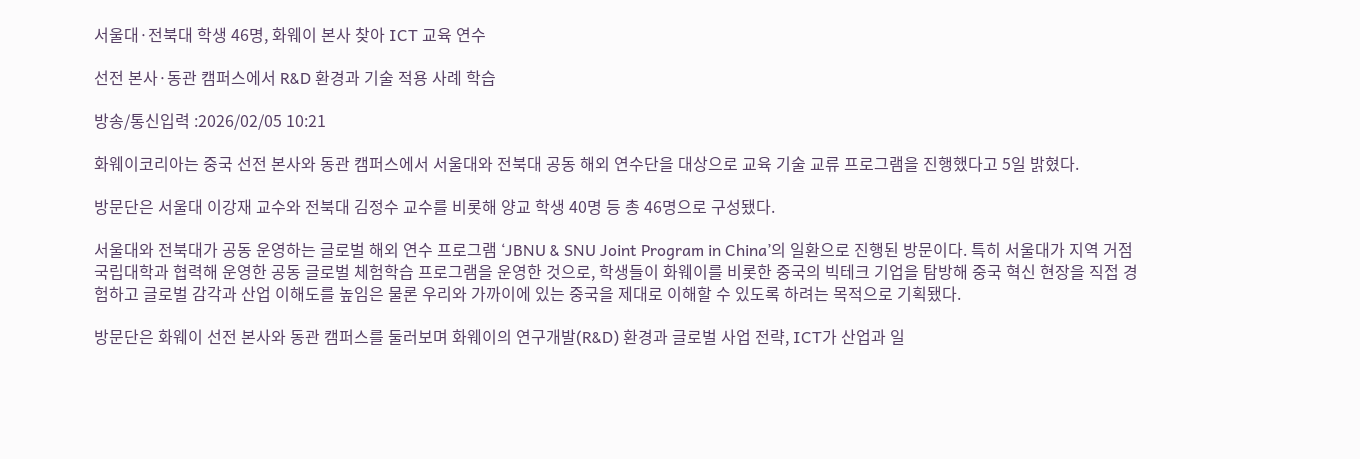서울대·전북대 학생 46명, 화웨이 본사 찾아 ICT 교육 연수

선전 본사·동관 캠퍼스에서 R&D 환경과 기술 적용 사례 학습

방송/통신입력 :2026/02/05 10:21

화웨이코리아는 중국 선전 본사와 동관 캠퍼스에서 서울대와 전북대 공동 해외 연수단을 대상으로 교육 기술 교류 프로그램을 진행했다고 5일 밝혔다.

방문단은 서울대 이강재 교수와 전북대 김정수 교수를 비롯해 양교 학생 40명 등 총 46명으로 구성됐다.

서울대와 전북대가 공동 운영하는 글로벌 해외 연수 프로그램 ‘JBNU & SNU Joint Program in China’의 일환으로 진행된 방문이다. 특히 서울대가 지역 거점 국립대학과 협력해 운영한 공동 글로벌 체험학습 프로그램을 운영한 것으로, 학생들이 화웨이를 비롯한 중국의 빅테크 기업을 탐방해 중국 혁신 현장을 직접 경험하고 글로벌 감각과 산업 이해도를 높임은 물론 우리와 가까이에 있는 중국을 제대로 이해할 수 있도록 하려는 목적으로 기획됐다.

방문단은 화웨이 선전 본사와 동관 캠퍼스를 둘러보며 화웨이의 연구개발(R&D) 환경과 글로벌 사업 전략, ICT가 산업과 일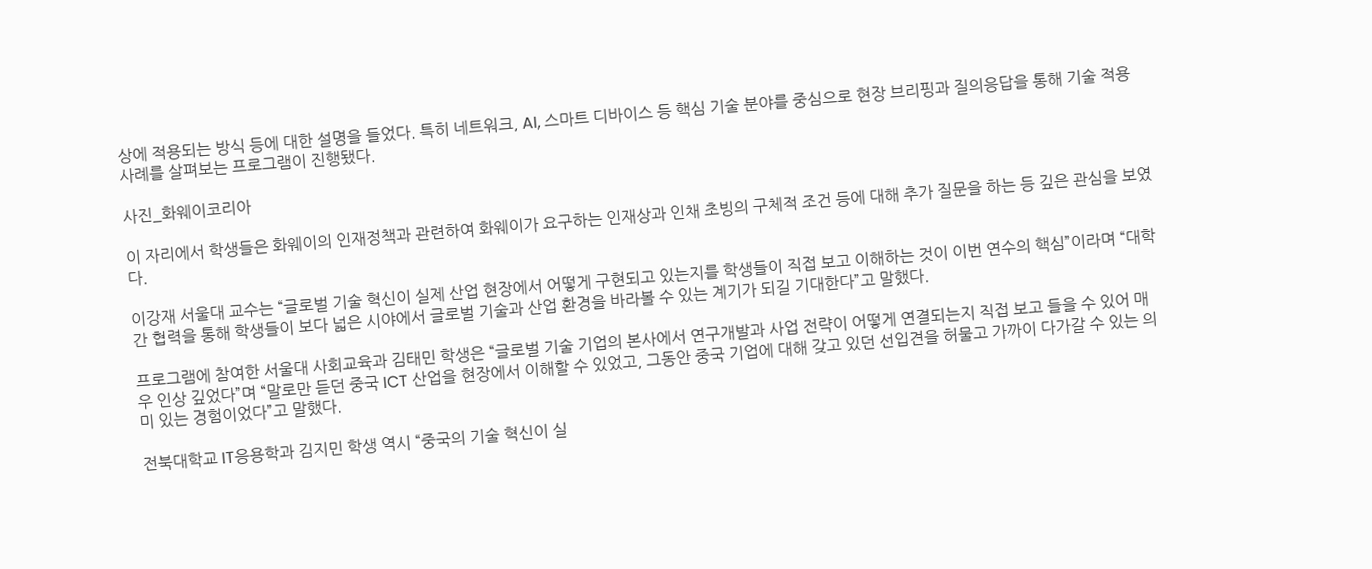상에 적용되는 방식 등에 대한 설명을 들었다. 특히 네트워크, AI, 스마트 디바이스 등 핵심 기술 분야를 중심으로 현장 브리핑과 질의응답을 통해 기술 적용 사례를 살펴보는 프로그램이 진행됐다.

사진_화웨이코리아

이 자리에서 학생들은 화웨이의 인재정책과 관련하여 화웨이가 요구하는 인재상과 인채 초빙의 구체적 조건 등에 대해 추가 질문을 하는 등 깊은 관심을 보였다.

이강재 서울대 교수는 “글로벌 기술 혁신이 실제 산업 현장에서 어떻게 구현되고 있는지를 학생들이 직접 보고 이해하는 것이 이번 연수의 핵심”이라며 “대학 간 협력을 통해 학생들이 보다 넓은 시야에서 글로벌 기술과 산업 환경을 바라볼 수 있는 계기가 되길 기대한다”고 말했다.

프로그램에 참여한 서울대 사회교육과 김태민 학생은 “글로벌 기술 기업의 본사에서 연구개발과 사업 전략이 어떻게 연결되는지 직접 보고 들을 수 있어 매우 인상 깊었다”며 “말로만 듣던 중국 ICT 산업을 현장에서 이해할 수 있었고, 그동안 중국 기업에 대해 갖고 있던 선입견을 허물고 가까이 다가갈 수 있는 의미 있는 경험이었다”고 말했다.

전북대학교 IT응용학과 김지민 학생 역시 “중국의 기술 혁신이 실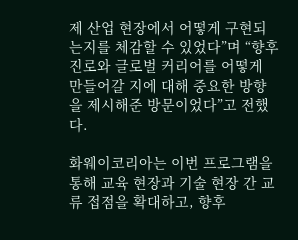제 산업 현장에서 어떻게 구현되는지를 체감할 수 있었다”며 “향후 진로와 글로벌 커리어를 어떻게 만들어갈 지에 대해 중요한 방향을 제시해준 방문이었다”고 전했다.

화웨이코리아는 이번 프로그램을 통해 교육 현장과 기술 현장 간 교류 접점을 확대하고, 향후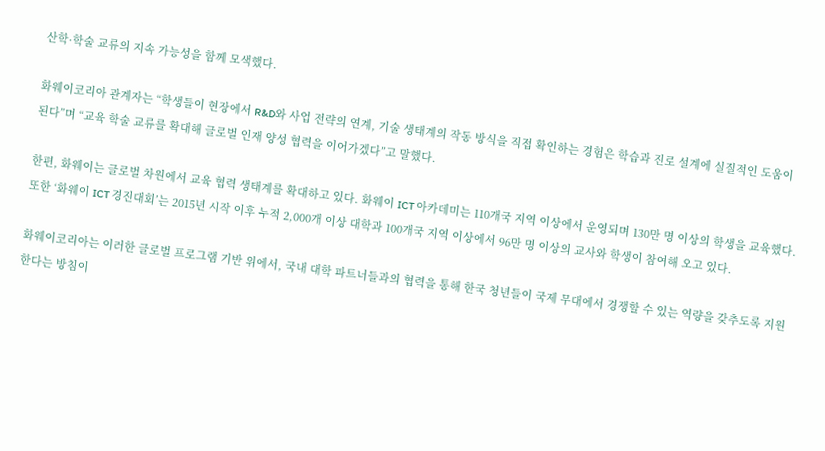산학·학술 교류의 지속 가능성을 함께 모색했다.

화웨이코리아 관계자는 “학생들이 현장에서 R&D와 사업 전략의 연계, 기술 생태계의 작동 방식을 직접 확인하는 경험은 학습과 진로 설계에 실질적인 도움이 된다”며 “교육 학술 교류를 확대해 글로벌 인재 양성 협력을 이어가겠다”고 말했다.

한편, 화웨이는 글로벌 차원에서 교육 협력 생태계를 확대하고 있다. 화웨이 ICT 아카데미는 110개국 지역 이상에서 운영되며 130만 명 이상의 학생을 교육했다. 또한 ‘화웨이 ICT 경진대회’는 2015년 시작 이후 누적 2,000개 이상 대학과 100개국 지역 이상에서 96만 명 이상의 교사와 학생이 참여해 오고 있다.

화웨이코리아는 이러한 글로벌 프로그램 기반 위에서, 국내 대학 파트너들과의 협력을 통해 한국 청년들이 국제 무대에서 경쟁할 수 있는 역량을 갖추도록 지원한다는 방침이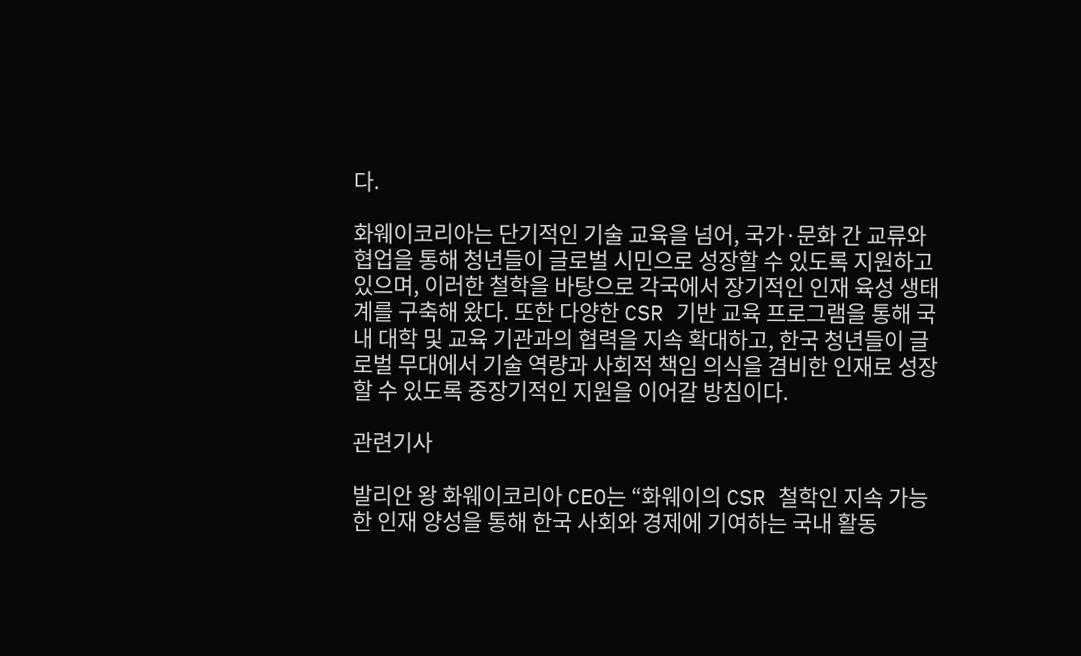다.

화웨이코리아는 단기적인 기술 교육을 넘어, 국가·문화 간 교류와 협업을 통해 청년들이 글로벌 시민으로 성장할 수 있도록 지원하고 있으며, 이러한 철학을 바탕으로 각국에서 장기적인 인재 육성 생태계를 구축해 왔다. 또한 다양한 CSR 기반 교육 프로그램을 통해 국내 대학 및 교육 기관과의 협력을 지속 확대하고, 한국 청년들이 글로벌 무대에서 기술 역량과 사회적 책임 의식을 겸비한 인재로 성장할 수 있도록 중장기적인 지원을 이어갈 방침이다.

관련기사

발리안 왕 화웨이코리아 CEO는 “화웨이의 CSR 철학인 지속 가능한 인재 양성을 통해 한국 사회와 경제에 기여하는 국내 활동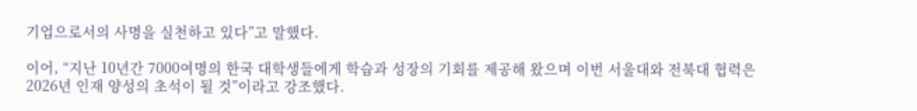기업으로서의 사명을 실천하고 있다”고 말했다.

이어, “지난 10년간 7000여명의 한국 대학생들에게 학습과 성장의 기회를 제공해 왔으며 이번 서울대와 전북대 협력은 2026년 인재 양성의 초석이 될 것”이라고 강조했다.